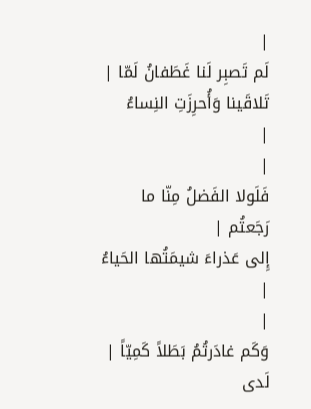|
لَم تَصبِر لَنا غَطَفانُ لَمّا |
تَلاقَينا وَأُحرِزَتِ النِساءُ
|
|
فَلَولا الفَضلُ مِنّا ما رَجَعتُم |
إِلى عَذراءَ شيمَتُها الحَياءُ
|
|
وَكَم غادَرتُمُ بَطَلاً كَمِيّاً |
لَدى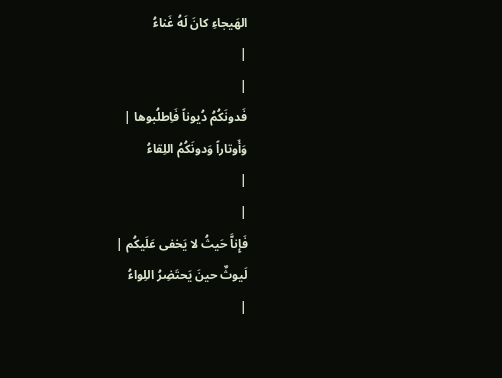الهَيجاءِ كانَ لَهُ غَناءُ
|
|
فَدونَكُمُ دُيوناً فَاِطلُبوها |
وَأَوتاراً وَدونَكُمُ اللِقاءُ
|
|
فَإِناَّ حَيثُ لا يَخفى عَلَيكُم |
لَيوثٌ حينَ يَحتَضِرُ اللِواءُ
|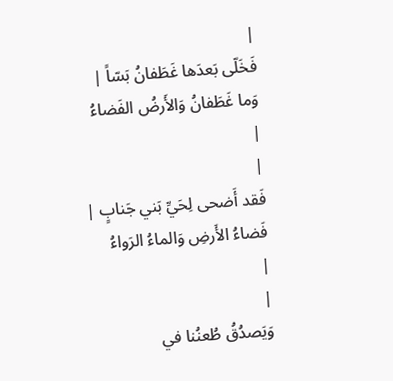|
فَخَلّى بَعدَها غَطَفانُ بَسّاً |
وَما غَطَفانُ وَالأَرضُ الفَضاءُ
|
|
فَقد أَضحى لِحَيِّ بَني جَنابٍ |
فَضاءُ الأَرضِ وَالماءُ الرَواءُ
|
|
وَيَصدُقُ طُعنُنا في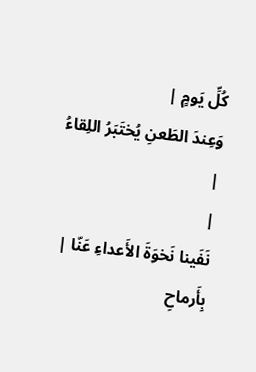كُلِّ يَومٍ |
وَعِندَ الطَعنِ يُختَبَرُ اللِقاءُ
|
|
نَفَينا نَخوَةَ الأَعداءِ عَنّا |
بِأَرماحِ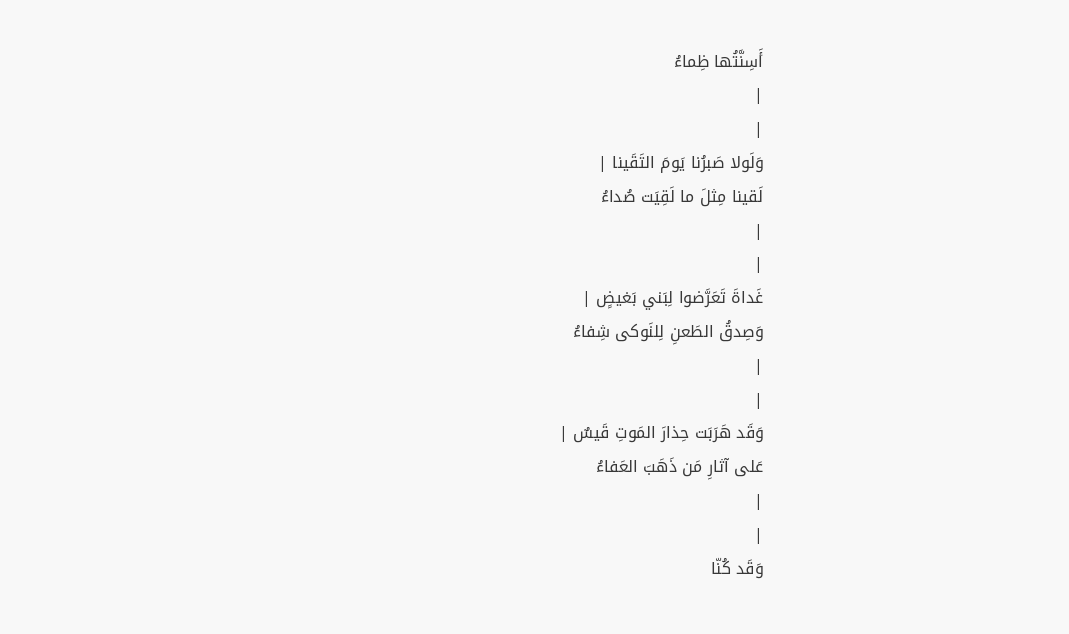أَسِنَّتُها ظِماءُ
|
|
وَلَولا صَبرُنا يَومَ التَقَينا |
لَقينا مِثلَ ما لَقِيَت صُداءُ
|
|
غَداةَ تَعَرَّضوا لِبَني بَغيضٍ |
وَصِدقُ الطَعنِ لِلنَوكى شِفاءُ
|
|
وَقَد هَرَبَت حِذارَ المَوتِ قَيسٌ |
عَلى آثارِ مَن ذَهَبَ العَفاءُ
|
|
وَقَد كُنّا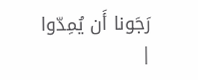رَجَونا أَن يُمِدّوا |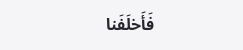فَأَخلَفَنا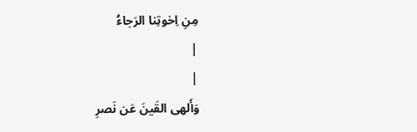مِنِ اِخوتِنا الرَجاءُ
|
|
وَأَلهى القَينَ عَن نَصرِ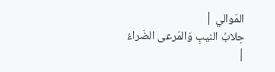المَوالي |
حِلابُ النيبِ وَالمَرعى الضَراءُ |